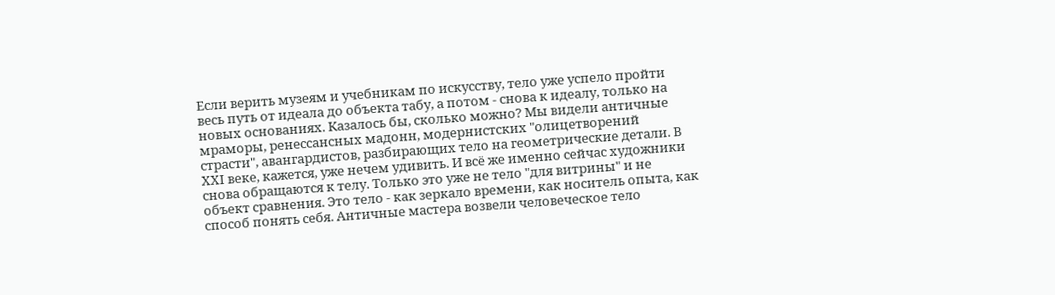Если верить музеям и учебникам по искусству, тело уже успело пройти весь путь от идеала до объекта табу, а потом - снова к идеалу, только на новых основаниях. Казалось бы, сколько можно? Мы видели античные мраморы, ренессансных мадонн, модернистских "олицетворений страсти", авангардистов, разбирающих тело на геометрические детали. В XXI веке, кажется, уже нечем удивить. И всё же именно сейчас художники снова обращаются к телу. Только это уже не тело "для витрины" и не объект сравнения. Это тело - как зеркало времени, как носитель опыта, как способ понять себя. Античные мастера возвели человеческое тело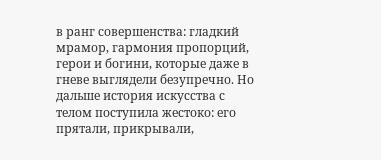в ранг совершенства: гладкий мрамор, гармония пропорций, герои и богини, которые даже в гневе выглядели безупречно. Но дальше история искусства с телом поступила жестоко: его прятали, прикрывали,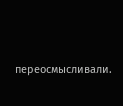переосмысливали.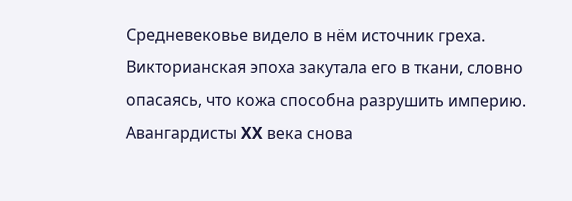Средневековье видело в нём источник греха. Викторианская эпоха закутала его в ткани, словно опасаясь, что кожа способна разрушить империю. Авангардисты XX века снова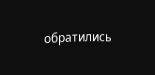обратились